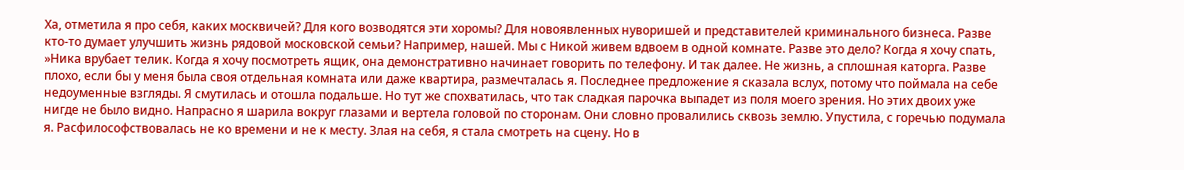Ха, отметила я про себя, каких москвичей? Для кого возводятся эти хоромы? Для новоявленных нуворишей и представителей криминального бизнеса. Разве кто-то думает улучшить жизнь рядовой московской семьи? Например, нашей. Мы с Никой живем вдвоем в одной комнате. Разве это дело? Когда я хочу спать, »Ника врубает телик. Когда я хочу посмотреть ящик, она демонстративно начинает говорить по телефону. И так далее. Не жизнь, а сплошная каторга. Разве плохо, если бы у меня была своя отдельная комната или даже квартира, размечталась я. Последнее предложение я сказала вслух, потому что поймала на себе недоуменные взгляды. Я смутилась и отошла подальше. Но тут же спохватилась, что так сладкая парочка выпадет из поля моего зрения. Но этих двоих уже нигде не было видно. Напрасно я шарила вокруг глазами и вертела головой по сторонам. Они словно провалились сквозь землю. Упустила, с горечью подумала я. Расфилософствовалась не ко времени и не к месту. Злая на себя, я стала смотреть на сцену. Но в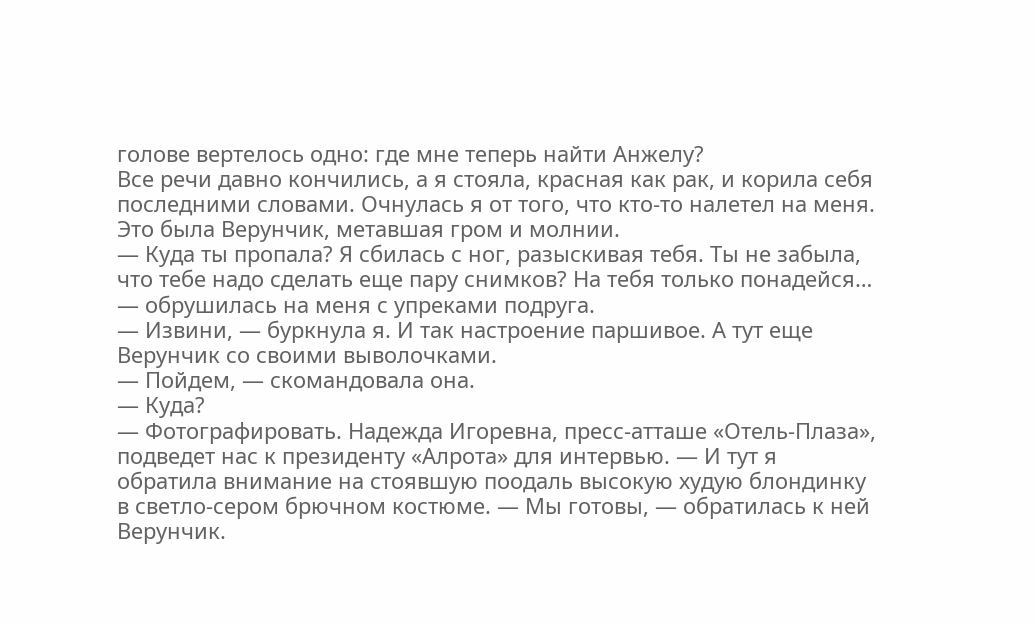голове вертелось одно: где мне теперь найти Анжелу?
Все речи давно кончились, а я стояла, красная как рак, и корила себя последними словами. Очнулась я от того, что кто-то налетел на меня. Это была Верунчик, метавшая гром и молнии.
— Куда ты пропала? Я сбилась с ног, разыскивая тебя. Ты не забыла, что тебе надо сделать еще пару снимков? На тебя только понадейся… — обрушилась на меня с упреками подруга.
— Извини, — буркнула я. И так настроение паршивое. А тут еще Верунчик со своими выволочками.
— Пойдем, — скомандовала она.
— Куда?
— Фотографировать. Надежда Игоревна, пресс-атташе «Отель-Плаза», подведет нас к президенту «Алрота» для интервью. — И тут я обратила внимание на стоявшую поодаль высокую худую блондинку в светло-сером брючном костюме. — Мы готовы, — обратилась к ней Верунчик.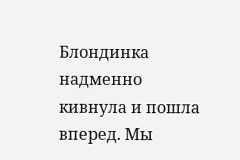Блондинка надменно кивнула и пошла вперед. Мы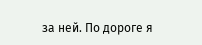за ней. По дороге я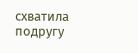схватила подругу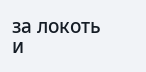за локоть и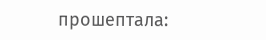прошептала: